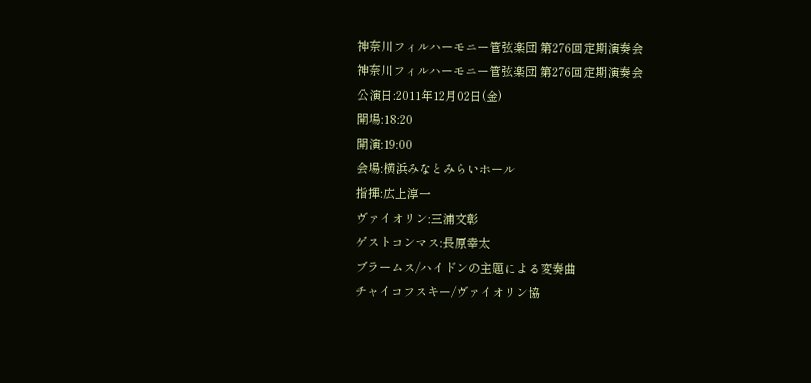神奈川フィルハーモニー管弦楽団 第276回定期演奏会
神奈川フィルハーモニー管弦楽団 第276回定期演奏会
公演日:2011年12月02日(金)
開場:18:20
開演:19:00
会場:横浜みなとみらいホール
指揮:広上淳一
ヴァイオリン:三浦文彰
ゲストコンマス:長原幸太
ブラームス/ハイドンの主題による変奏曲
チャイコフスキー/ヴァイオリン協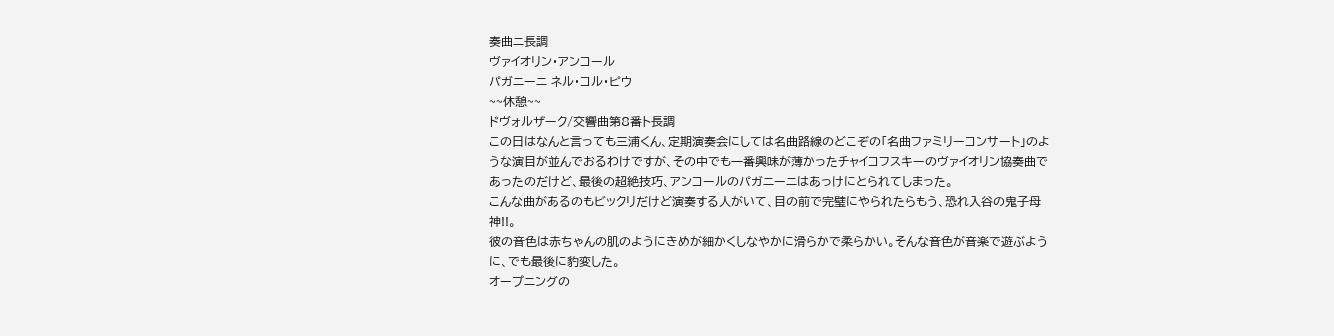奏曲ニ長調
ヴァイオリン・アンコール
パガニーニ ネル・コル・ピウ
~~休憩~~
ドヴォルザーク/交響曲第8番ト長調
この日はなんと言っても三浦くん、定期演奏会にしては名曲路線のどこぞの「名曲ファミリーコンサート」のような演目が並んでおるわけですが、その中でも一番興味が薄かったチャイコフスキーのヴァイオリン協奏曲であったのだけど、最後の超絶技巧、アンコールのパガニーニはあっけにとられてしまった。
こんな曲があるのもビックリだけど演奏する人がいて、目の前で完璧にやられたらもう、恐れ入谷の鬼子母神!!。
彼の音色は赤ちゃんの肌のようにきめが細かくしなやかに滑らかで柔らかい。そんな音色が音楽で遊ぶように、でも最後に豹変した。
オープニングの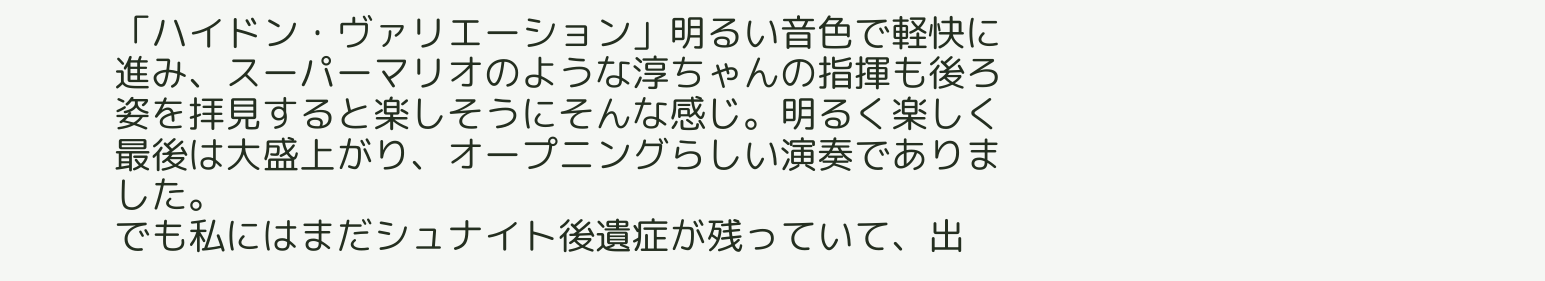「ハイドン・ヴァリエーション」明るい音色で軽快に進み、スーパーマリオのような淳ちゃんの指揮も後ろ姿を拝見すると楽しそうにそんな感じ。明るく楽しく最後は大盛上がり、オープニングらしい演奏でありました。
でも私にはまだシュナイト後遺症が残っていて、出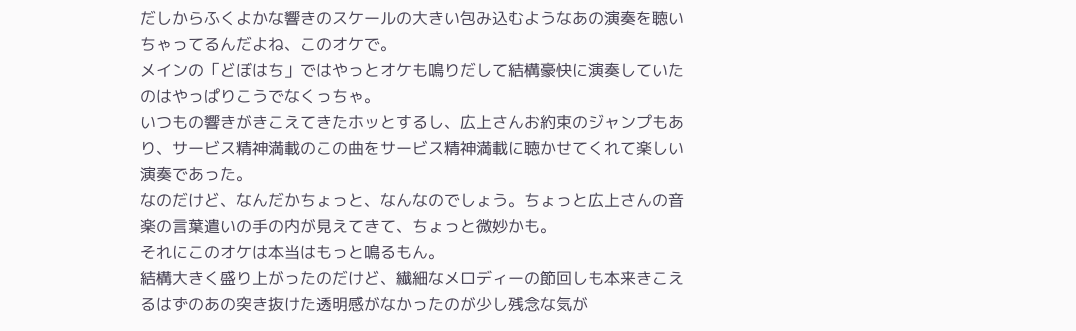だしからふくよかな響きのスケールの大きい包み込むようなあの演奏を聴いちゃってるんだよね、このオケで。
メインの「どぼはち」ではやっとオケも鳴りだして結構豪快に演奏していたのはやっぱりこうでなくっちゃ。
いつもの響きがきこえてきたホッとするし、広上さんお約束のジャンプもあり、サービス精神満載のこの曲をサービス精神満載に聴かせてくれて楽しい演奏であった。
なのだけど、なんだかちょっと、なんなのでしょう。ちょっと広上さんの音楽の言葉遣いの手の内が見えてきて、ちょっと微妙かも。
それにこのオケは本当はもっと鳴るもん。
結構大きく盛り上がったのだけど、繊細なメロディーの節回しも本来きこえるはずのあの突き抜けた透明感がなかったのが少し残念な気が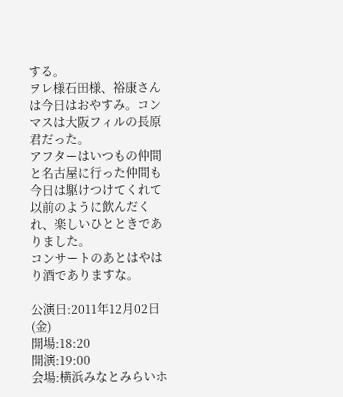する。
ヲレ様石田様、裕康さんは今日はおやすみ。コンマスは大阪フィルの長原君だった。
アフターはいつもの仲間と名古屋に行った仲間も今日は駆けつけてくれて以前のように飲んだくれ、楽しいひとときでありました。
コンサートのあとはやはり酒でありますな。

公演日:2011年12月02日(金)
開場:18:20
開演:19:00
会場:横浜みなとみらいホ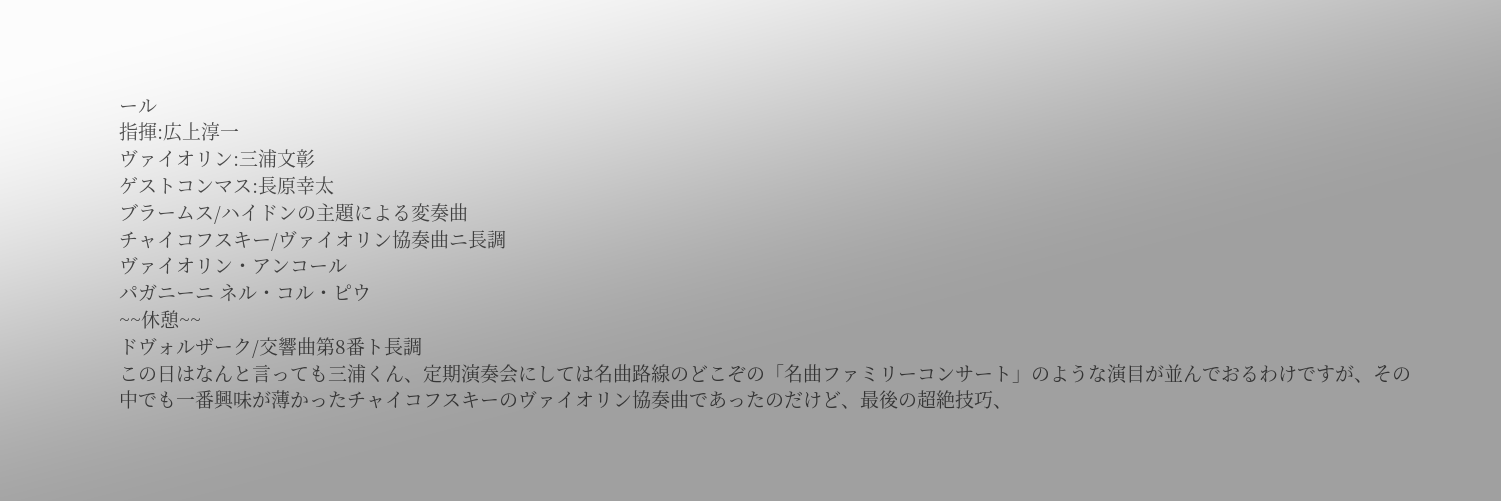ール
指揮:広上淳一
ヴァイオリン:三浦文彰
ゲストコンマス:長原幸太
ブラームス/ハイドンの主題による変奏曲
チャイコフスキー/ヴァイオリン協奏曲ニ長調
ヴァイオリン・アンコール
パガニーニ ネル・コル・ピウ
~~休憩~~
ドヴォルザーク/交響曲第8番ト長調
この日はなんと言っても三浦くん、定期演奏会にしては名曲路線のどこぞの「名曲ファミリーコンサート」のような演目が並んでおるわけですが、その中でも一番興味が薄かったチャイコフスキーのヴァイオリン協奏曲であったのだけど、最後の超絶技巧、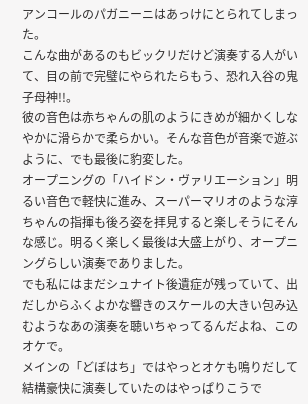アンコールのパガニーニはあっけにとられてしまった。
こんな曲があるのもビックリだけど演奏する人がいて、目の前で完璧にやられたらもう、恐れ入谷の鬼子母神!!。
彼の音色は赤ちゃんの肌のようにきめが細かくしなやかに滑らかで柔らかい。そんな音色が音楽で遊ぶように、でも最後に豹変した。
オープニングの「ハイドン・ヴァリエーション」明るい音色で軽快に進み、スーパーマリオのような淳ちゃんの指揮も後ろ姿を拝見すると楽しそうにそんな感じ。明るく楽しく最後は大盛上がり、オープニングらしい演奏でありました。
でも私にはまだシュナイト後遺症が残っていて、出だしからふくよかな響きのスケールの大きい包み込むようなあの演奏を聴いちゃってるんだよね、このオケで。
メインの「どぼはち」ではやっとオケも鳴りだして結構豪快に演奏していたのはやっぱりこうで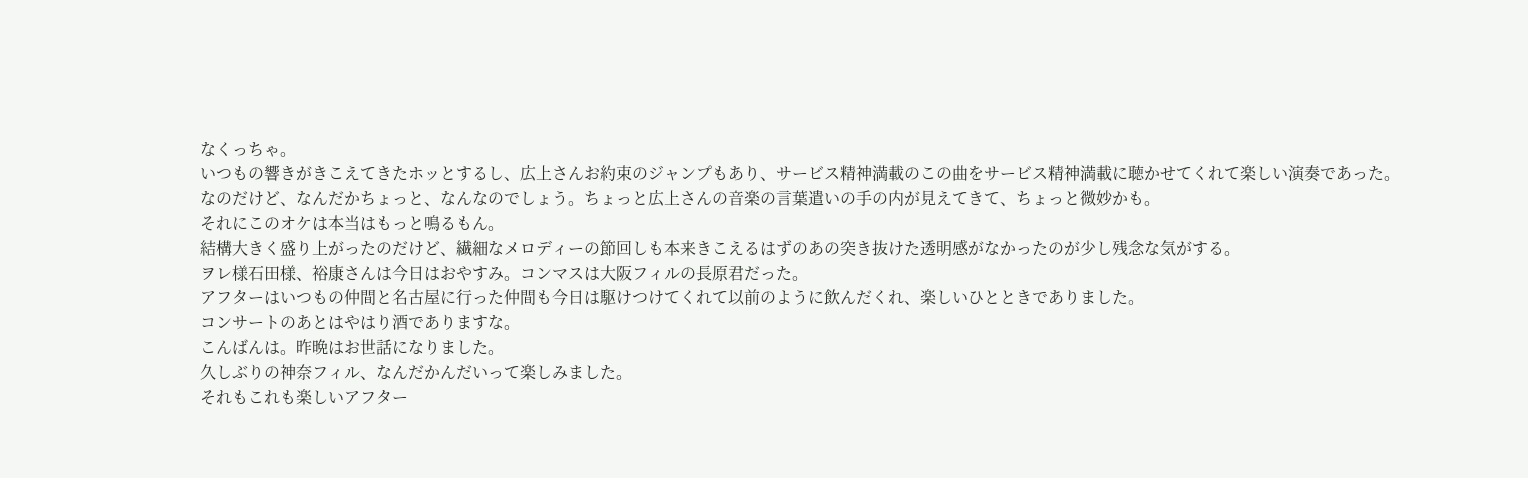なくっちゃ。
いつもの響きがきこえてきたホッとするし、広上さんお約束のジャンプもあり、サービス精神満載のこの曲をサービス精神満載に聴かせてくれて楽しい演奏であった。
なのだけど、なんだかちょっと、なんなのでしょう。ちょっと広上さんの音楽の言葉遣いの手の内が見えてきて、ちょっと微妙かも。
それにこのオケは本当はもっと鳴るもん。
結構大きく盛り上がったのだけど、繊細なメロディーの節回しも本来きこえるはずのあの突き抜けた透明感がなかったのが少し残念な気がする。
ヲレ様石田様、裕康さんは今日はおやすみ。コンマスは大阪フィルの長原君だった。
アフターはいつもの仲間と名古屋に行った仲間も今日は駆けつけてくれて以前のように飲んだくれ、楽しいひとときでありました。
コンサートのあとはやはり酒でありますな。
こんばんは。昨晩はお世話になりました。
久しぶりの神奈フィル、なんだかんだいって楽しみました。
それもこれも楽しいアフター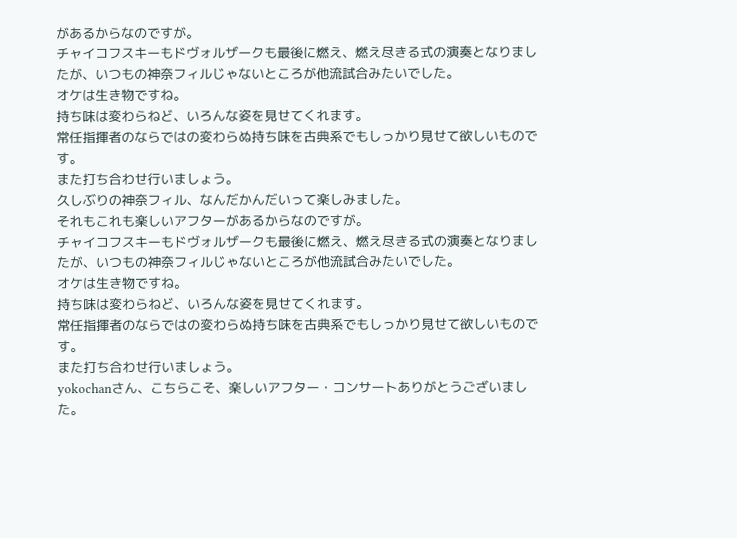があるからなのですが。
チャイコフスキーもドヴォルザークも最後に燃え、燃え尽きる式の演奏となりましたが、いつもの神奈フィルじゃないところが他流試合みたいでした。
オケは生き物ですね。
持ち味は変わらねど、いろんな姿を見せてくれます。
常任指揮者のならではの変わらぬ持ち味を古典系でもしっかり見せて欲しいものです。
また打ち合わせ行いましょう。
久しぶりの神奈フィル、なんだかんだいって楽しみました。
それもこれも楽しいアフターがあるからなのですが。
チャイコフスキーもドヴォルザークも最後に燃え、燃え尽きる式の演奏となりましたが、いつもの神奈フィルじゃないところが他流試合みたいでした。
オケは生き物ですね。
持ち味は変わらねど、いろんな姿を見せてくれます。
常任指揮者のならではの変わらぬ持ち味を古典系でもしっかり見せて欲しいものです。
また打ち合わせ行いましょう。
yokochanさん、こちらこそ、楽しいアフター・コンサートありがとうございました。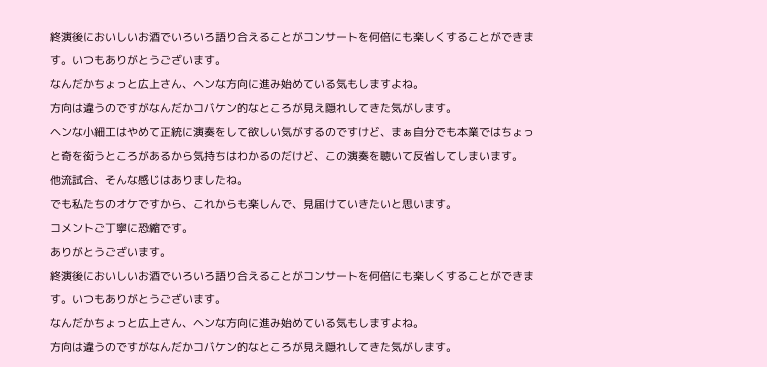終演後においしいお酒でいろいろ語り合えることがコンサートを何倍にも楽しくすることができます。いつもありがとうございます。
なんだかちょっと広上さん、ヘンな方向に進み始めている気もしますよね。
方向は違うのですがなんだかコバケン的なところが見え隠れしてきた気がします。
ヘンな小細工はやめて正統に演奏をして欲しい気がするのですけど、まぁ自分でも本業ではちょっと奇を衒うところがあるから気持ちはわかるのだけど、この演奏を聴いて反省してしまいます。
他流試合、そんな感じはありましたね。
でも私たちのオケですから、これからも楽しんで、見届けていきたいと思います。
コメントご丁寧に恐縮です。
ありがとうございます。
終演後においしいお酒でいろいろ語り合えることがコンサートを何倍にも楽しくすることができます。いつもありがとうございます。
なんだかちょっと広上さん、ヘンな方向に進み始めている気もしますよね。
方向は違うのですがなんだかコバケン的なところが見え隠れしてきた気がします。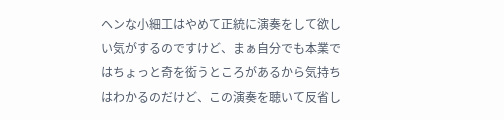ヘンな小細工はやめて正統に演奏をして欲しい気がするのですけど、まぁ自分でも本業ではちょっと奇を衒うところがあるから気持ちはわかるのだけど、この演奏を聴いて反省し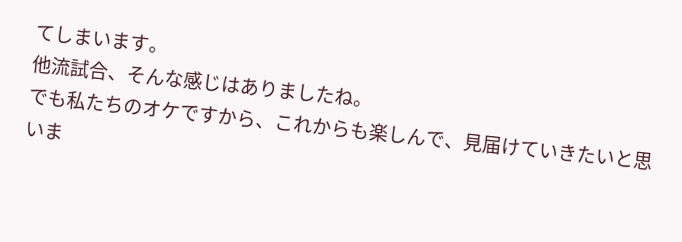てしまいます。
他流試合、そんな感じはありましたね。
でも私たちのオケですから、これからも楽しんで、見届けていきたいと思いま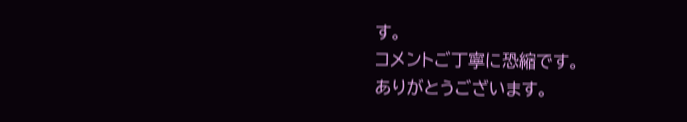す。
コメントご丁寧に恐縮です。
ありがとうございます。